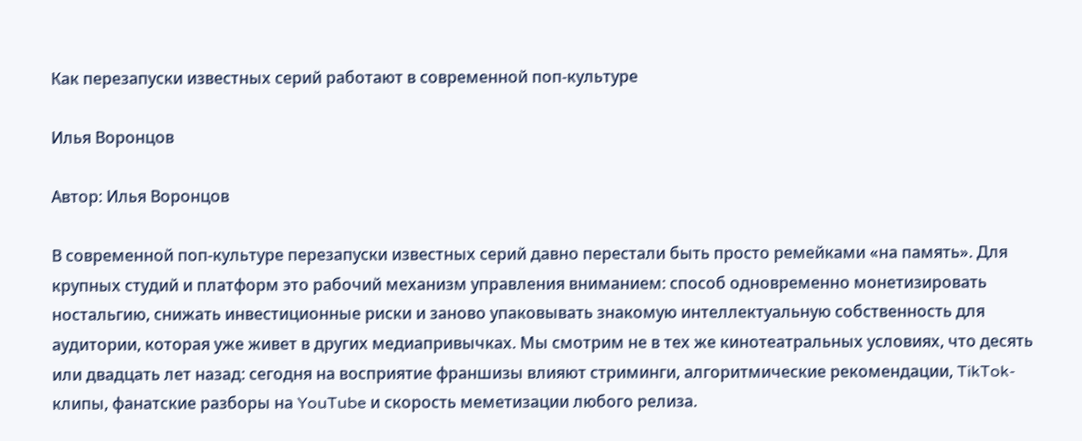Как перезапуски известных серий работают в современной поп-культуре

Илья Воронцов

Автор: Илья Воронцов

В современной поп-культуре перезапуски известных серий давно перестали быть просто ремейками «на память». Для крупных студий и платформ это рабочий механизм управления вниманием: способ одновременно монетизировать ностальгию, снижать инвестиционные риски и заново упаковывать знакомую интеллектуальную собственность для аудитории, которая уже живет в других медиапривычках. Мы смотрим не в тех же кинотеатральных условиях, что десять или двадцать лет назад: сегодня на восприятие франшизы влияют стриминги, алгоритмические рекомендации, TikTok-клипы, фанатские разборы на YouTube и скорость меметизации любого релиза.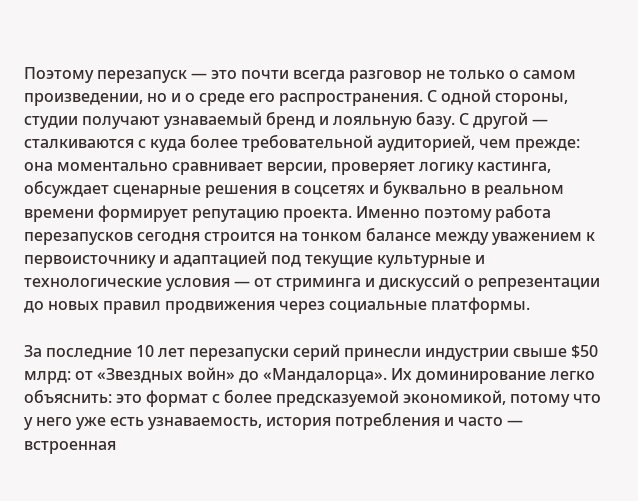Поэтому перезапуск — это почти всегда разговор не только о самом произведении, но и о среде его распространения. С одной стороны, студии получают узнаваемый бренд и лояльную базу. С другой — сталкиваются с куда более требовательной аудиторией, чем прежде: она моментально сравнивает версии, проверяет логику кастинга, обсуждает сценарные решения в соцсетях и буквально в реальном времени формирует репутацию проекта. Именно поэтому работа перезапусков сегодня строится на тонком балансе между уважением к первоисточнику и адаптацией под текущие культурные и технологические условия — от стриминга и дискуссий о репрезентации до новых правил продвижения через социальные платформы.

За последние 10 лет перезапуски серий принесли индустрии свыше $50 млрд: от «Звездных войн» до «Мандалорца». Их доминирование легко объяснить: это формат с более предсказуемой экономикой, потому что у него уже есть узнаваемость, история потребления и часто — встроенная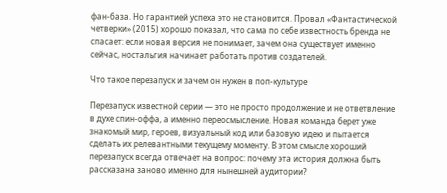фан-база. Но гарантией успеха это не становится. Провал «Фантастической четверки» (2015) хорошо показал, что сама по себе известность бренда не спасает: если новая версия не понимает, зачем она существует именно сейчас, ностальгия начинает работать против создателей.

Что такое перезапуск и зачем он нужен в поп-культуре

Перезапуск известной серии — это не просто продолжение и не ответвление в духе спин-оффа, а именно переосмысление. Новая команда берет уже знакомый мир, героев, визуальный код или базовую идею и пытается сделать их релевантными текущему моменту. В этом смысле хороший перезапуск всегда отвечает на вопрос: почему эта история должна быть рассказана заново именно для нынешней аудитории?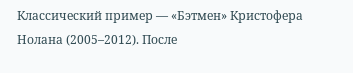Классический пример — «Бэтмен» Кристофера Нолана (2005–2012). После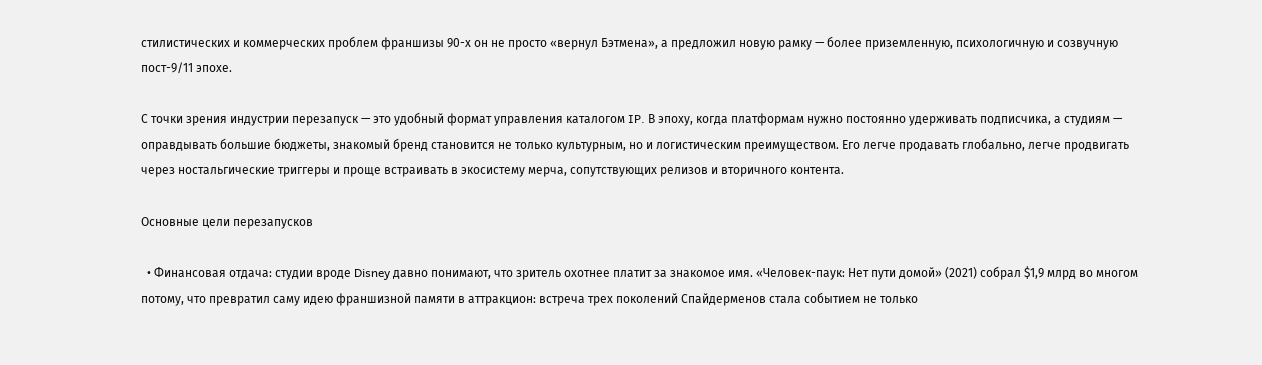стилистических и коммерческих проблем франшизы 90-х он не просто «вернул Бэтмена», а предложил новую рамку — более приземленную, психологичную и созвучную пост-9/11 эпохе.

С точки зрения индустрии перезапуск — это удобный формат управления каталогом IP. В эпоху, когда платформам нужно постоянно удерживать подписчика, а студиям — оправдывать большие бюджеты, знакомый бренд становится не только культурным, но и логистическим преимуществом. Его легче продавать глобально, легче продвигать через ностальгические триггеры и проще встраивать в экосистему мерча, сопутствующих релизов и вторичного контента.

Основные цели перезапусков

  • Финансовая отдача: студии вроде Disney давно понимают, что зритель охотнее платит за знакомое имя. «Человек-паук: Нет пути домой» (2021) собрал $1,9 млрд во многом потому, что превратил саму идею франшизной памяти в аттракцион: встреча трех поколений Спайдерменов стала событием не только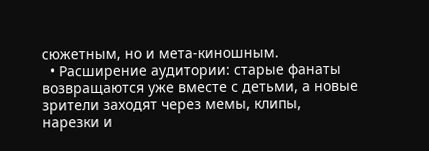сюжетным, но и мета-киношным.
  • Расширение аудитории: старые фанаты возвращаются уже вместе с детьми, а новые зрители заходят через мемы, клипы, нарезки и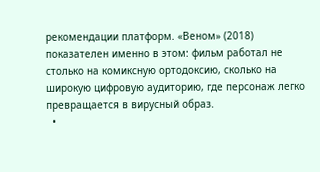рекомендации платформ. «Веном» (2018) показателен именно в этом: фильм работал не столько на комиксную ортодоксию, сколько на широкую цифровую аудиторию, где персонаж легко превращается в вирусный образ.
  •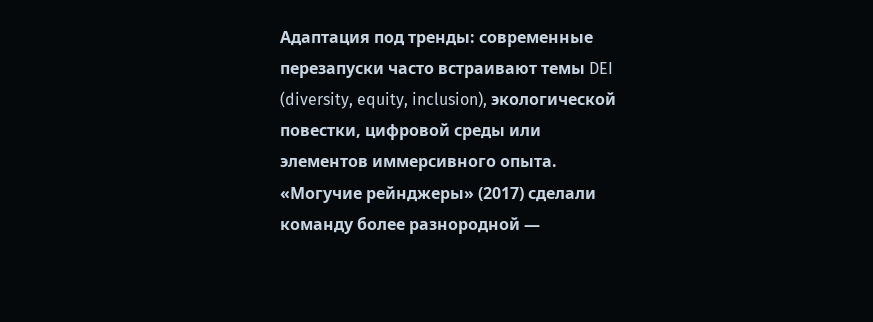Адаптация под тренды: современные перезапуски часто встраивают темы DEI (diversity, equity, inclusion), экологической повестки, цифровой среды или элементов иммерсивного опыта. «Могучие рейнджеры» (2017) сделали команду более разнородной —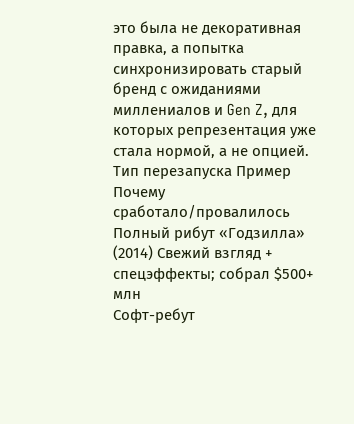это была не декоративная правка, а попытка синхронизировать старый бренд с ожиданиями миллениалов и Gen Z, для которых репрезентация уже стала нормой, а не опцией.
Тип перезапуска Пример Почему сработало/провалилось
Полный рибут «Годзилла» (2014) Свежий взгляд + спецэффекты; собрал $500+ млн
Софт-ребут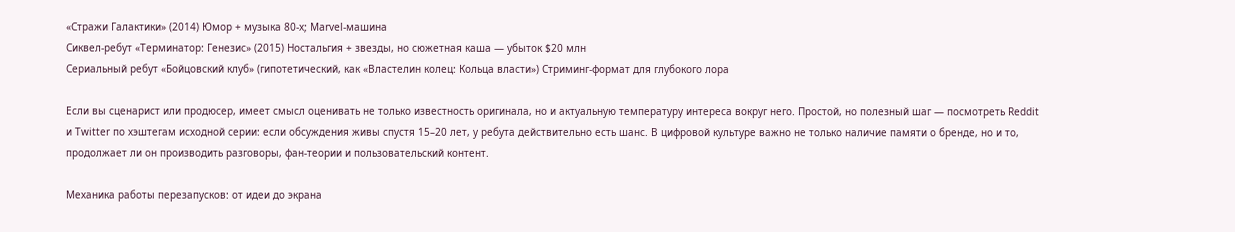«Стражи Галактики» (2014) Юмор + музыка 80-х; Marvel-машина
Сиквел-ребут «Терминатор: Генезис» (2015) Ностальгия + звезды, но сюжетная каша — убыток $20 млн
Сериальный ребут «Бойцовский клуб» (гипотетический, как «Властелин колец: Кольца власти») Стриминг-формат для глубокого лора

Если вы сценарист или продюсер, имеет смысл оценивать не только известность оригинала, но и актуальную температуру интереса вокруг него. Простой, но полезный шаг — посмотреть Reddit и Twitter по хэштегам исходной серии: если обсуждения живы спустя 15–20 лет, у ребута действительно есть шанс. В цифровой культуре важно не только наличие памяти о бренде, но и то, продолжает ли он производить разговоры, фан-теории и пользовательский контент.

Механика работы перезапусков: от идеи до экрана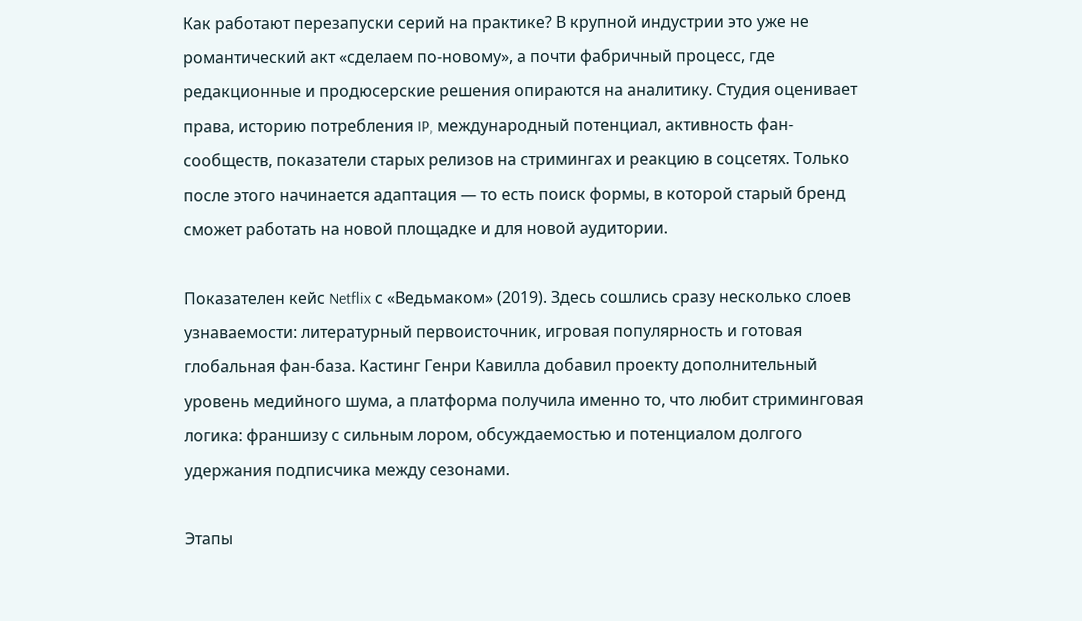Как работают перезапуски серий на практике? В крупной индустрии это уже не романтический акт «сделаем по-новому», а почти фабричный процесс, где редакционные и продюсерские решения опираются на аналитику. Студия оценивает права, историю потребления IP, международный потенциал, активность фан-сообществ, показатели старых релизов на стримингах и реакцию в соцсетях. Только после этого начинается адаптация — то есть поиск формы, в которой старый бренд сможет работать на новой площадке и для новой аудитории.

Показателен кейс Netflix с «Ведьмаком» (2019). Здесь сошлись сразу несколько слоев узнаваемости: литературный первоисточник, игровая популярность и готовая глобальная фан-база. Кастинг Генри Кавилла добавил проекту дополнительный уровень медийного шума, а платформа получила именно то, что любит стриминговая логика: франшизу с сильным лором, обсуждаемостью и потенциалом долгого удержания подписчика между сезонами.

Этапы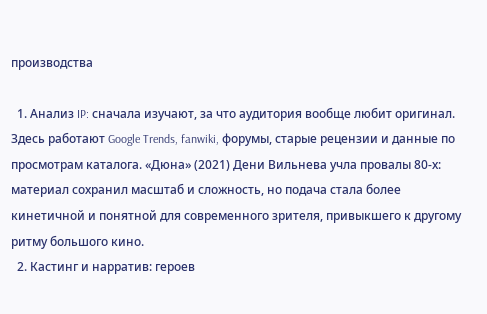производства

  1. Анализ IP: сначала изучают, за что аудитория вообще любит оригинал. Здесь работают Google Trends, fanwiki, форумы, старые рецензии и данные по просмотрам каталога. «Дюна» (2021) Дени Вильнева учла провалы 80-х: материал сохранил масштаб и сложность, но подача стала более кинетичной и понятной для современного зрителя, привыкшего к другому ритму большого кино.
  2. Кастинг и нарратив: героев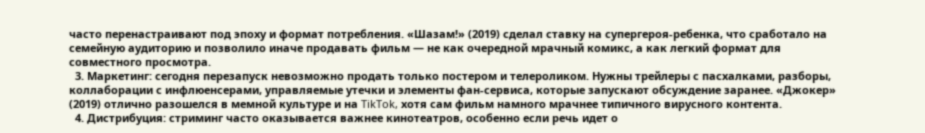часто перенастраивают под эпоху и формат потребления. «Шазам!» (2019) сделал ставку на супергероя-ребенка, что сработало на семейную аудиторию и позволило иначе продавать фильм — не как очередной мрачный комикс, а как легкий формат для совместного просмотра.
  3. Маркетинг: сегодня перезапуск невозможно продать только постером и телероликом. Нужны трейлеры с пасхалками, разборы, коллаборации с инфлюенсерами, управляемые утечки и элементы фан-сервиса, которые запускают обсуждение заранее. «Джокер» (2019) отлично разошелся в мемной культуре и на TikTok, хотя сам фильм намного мрачнее типичного вирусного контента.
  4. Дистрибуция: стриминг часто оказывается важнее кинотеатров, особенно если речь идет о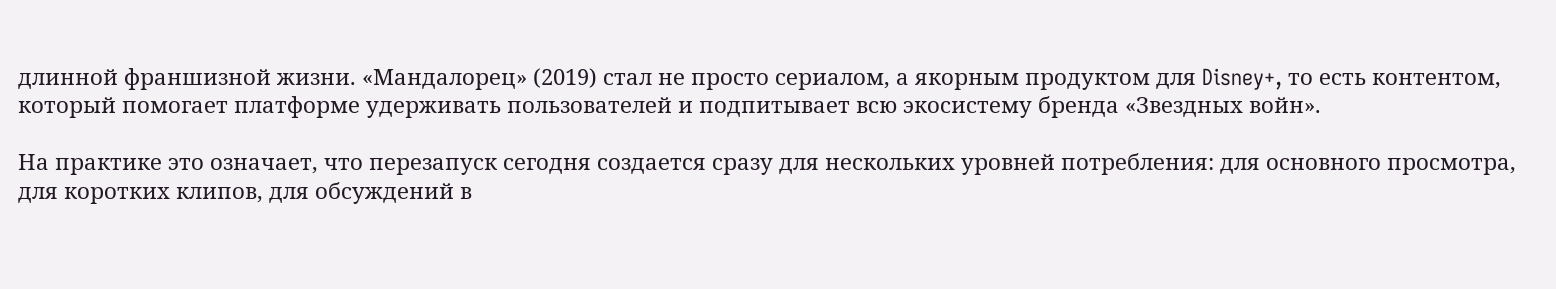длинной франшизной жизни. «Мандалорец» (2019) стал не просто сериалом, а якорным продуктом для Disney+, то есть контентом, который помогает платформе удерживать пользователей и подпитывает всю экосистему бренда «Звездных войн».

На практике это означает, что перезапуск сегодня создается сразу для нескольких уровней потребления: для основного просмотра, для коротких клипов, для обсуждений в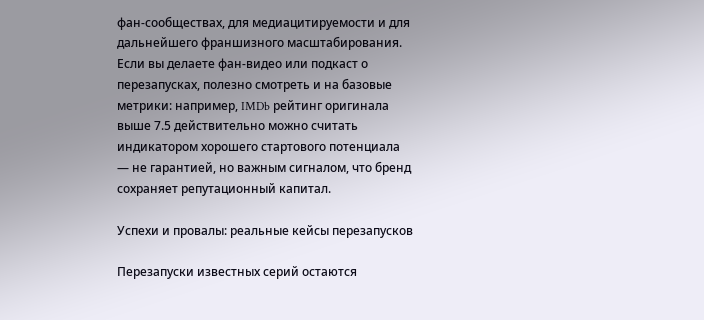фан-сообществах, для медиацитируемости и для дальнейшего франшизного масштабирования. Если вы делаете фан-видео или подкаст о перезапусках, полезно смотреть и на базовые метрики: например, IMDb рейтинг оригинала выше 7.5 действительно можно считать индикатором хорошего стартового потенциала — не гарантией, но важным сигналом, что бренд сохраняет репутационный капитал.

Успехи и провалы: реальные кейсы перезапусков

Перезапуски известных серий остаются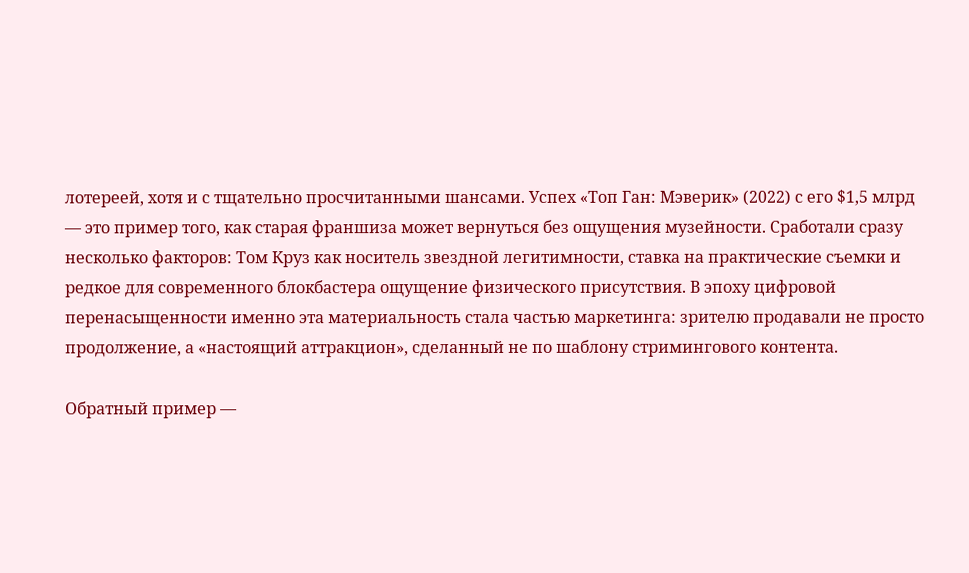лотереей, хотя и с тщательно просчитанными шансами. Успех «Топ Ган: Мэверик» (2022) с его $1,5 млрд — это пример того, как старая франшиза может вернуться без ощущения музейности. Сработали сразу несколько факторов: Том Круз как носитель звездной легитимности, ставка на практические съемки и редкое для современного блокбастера ощущение физического присутствия. В эпоху цифровой перенасыщенности именно эта материальность стала частью маркетинга: зрителю продавали не просто продолжение, а «настоящий аттракцион», сделанный не по шаблону стримингового контента.

Обратный пример —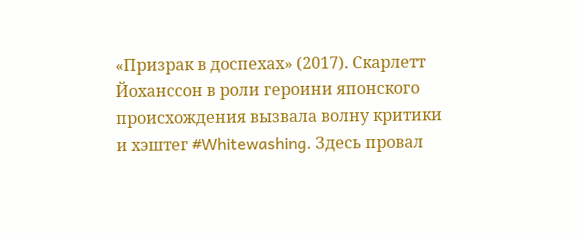«Призрак в доспехах» (2017). Скарлетт Йоханссон в роли героини японского происхождения вызвала волну критики и хэштег #Whitewashing. Здесь провал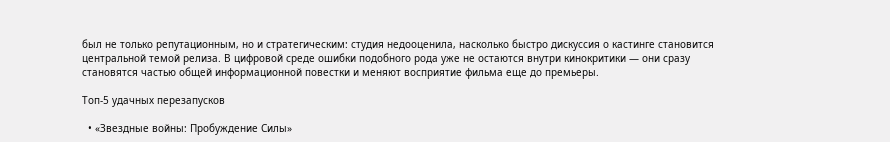был не только репутационным, но и стратегическим: студия недооценила, насколько быстро дискуссия о кастинге становится центральной темой релиза. В цифровой среде ошибки подобного рода уже не остаются внутри кинокритики — они сразу становятся частью общей информационной повестки и меняют восприятие фильма еще до премьеры.

Топ-5 удачных перезапусков

  • «Звездные войны: Пробуждение Силы»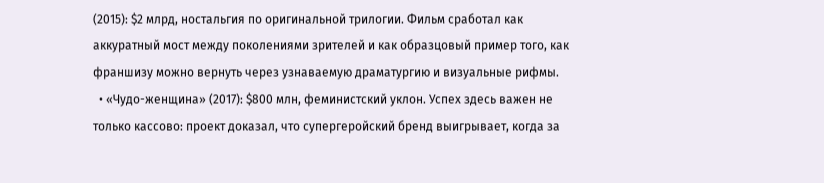(2015): $2 млрд, ностальгия по оригинальной трилогии. Фильм сработал как аккуратный мост между поколениями зрителей и как образцовый пример того, как франшизу можно вернуть через узнаваемую драматургию и визуальные рифмы.
  • «Чудо-женщина» (2017): $800 млн, феминистский уклон. Успех здесь важен не только кассово: проект доказал, что супергеройский бренд выигрывает, когда за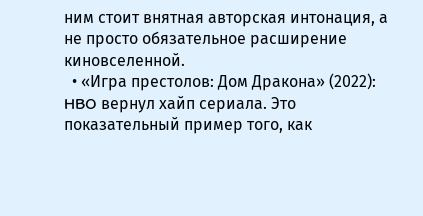ним стоит внятная авторская интонация, а не просто обязательное расширение киновселенной.
  • «Игра престолов: Дом Дракона» (2022): HBO вернул хайп сериала. Это показательный пример того, как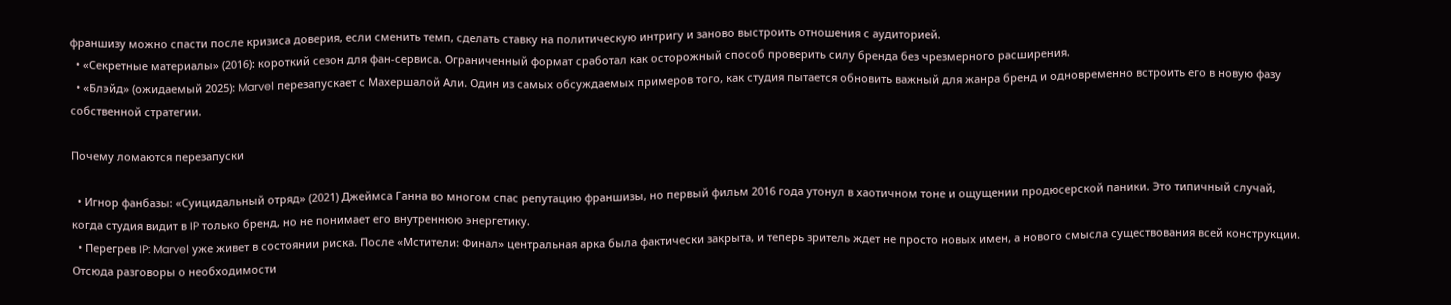франшизу можно спасти после кризиса доверия, если сменить темп, сделать ставку на политическую интригу и заново выстроить отношения с аудиторией.
  • «Секретные материалы» (2016): короткий сезон для фан-сервиса. Ограниченный формат сработал как осторожный способ проверить силу бренда без чрезмерного расширения.
  • «Блэйд» (ожидаемый 2025): Marvel перезапускает с Махершалой Али. Один из самых обсуждаемых примеров того, как студия пытается обновить важный для жанра бренд и одновременно встроить его в новую фазу собственной стратегии.

Почему ломаются перезапуски

  • Игнор фанбазы: «Суицидальный отряд» (2021) Джеймса Ганна во многом спас репутацию франшизы, но первый фильм 2016 года утонул в хаотичном тоне и ощущении продюсерской паники. Это типичный случай, когда студия видит в IP только бренд, но не понимает его внутреннюю энергетику.
  • Перегрев IP: Marvel уже живет в состоянии риска. После «Мстители: Финал» центральная арка была фактически закрыта, и теперь зритель ждет не просто новых имен, а нового смысла существования всей конструкции. Отсюда разговоры о необходимости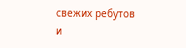свежих ребутов и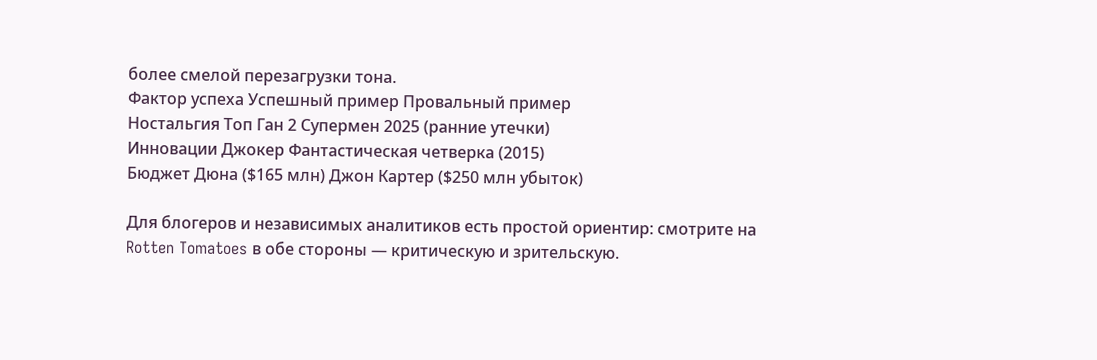более смелой перезагрузки тона.
Фактор успеха Успешный пример Провальный пример
Ностальгия Топ Ган 2 Супермен 2025 (ранние утечки)
Инновации Джокер Фантастическая четверка (2015)
Бюджет Дюна ($165 млн) Джон Картер ($250 млн убыток)

Для блогеров и независимых аналитиков есть простой ориентир: смотрите на Rotten Tomatoes в обе стороны — критическую и зрительскую.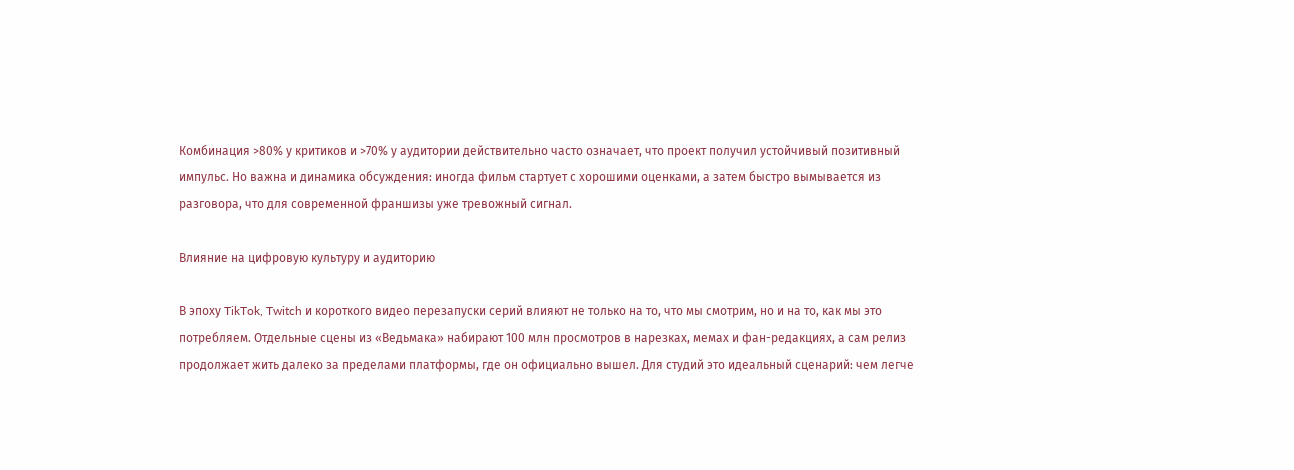Комбинация >80% у критиков и >70% у аудитории действительно часто означает, что проект получил устойчивый позитивный импульс. Но важна и динамика обсуждения: иногда фильм стартует с хорошими оценками, а затем быстро вымывается из разговора, что для современной франшизы уже тревожный сигнал.

Влияние на цифровую культуру и аудиторию

В эпоху TikTok, Twitch и короткого видео перезапуски серий влияют не только на то, что мы смотрим, но и на то, как мы это потребляем. Отдельные сцены из «Ведьмака» набирают 100 млн просмотров в нарезках, мемах и фан-редакциях, а сам релиз продолжает жить далеко за пределами платформы, где он официально вышел. Для студий это идеальный сценарий: чем легче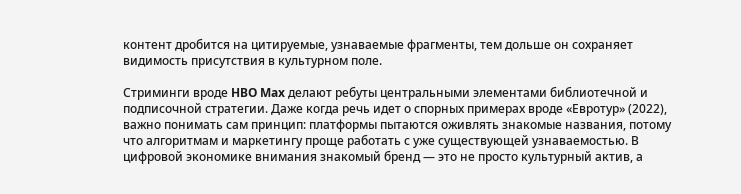контент дробится на цитируемые, узнаваемые фрагменты, тем дольше он сохраняет видимость присутствия в культурном поле.

Стриминги вроде HBO Max делают ребуты центральными элементами библиотечной и подписочной стратегии. Даже когда речь идет о спорных примерах вроде «Евротур» (2022), важно понимать сам принцип: платформы пытаются оживлять знакомые названия, потому что алгоритмам и маркетингу проще работать с уже существующей узнаваемостью. В цифровой экономике внимания знакомый бренд — это не просто культурный актив, а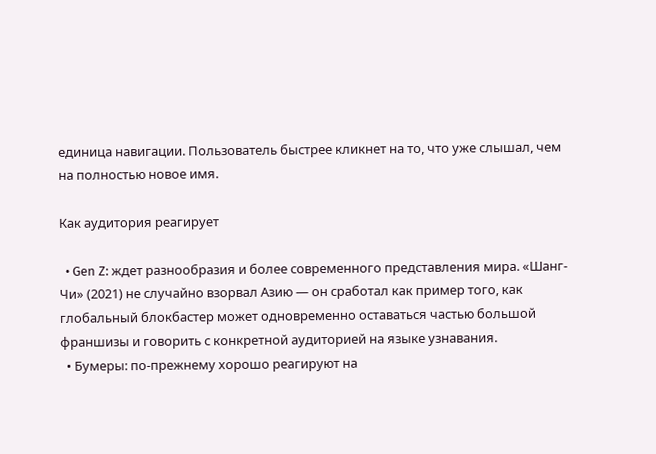единица навигации. Пользователь быстрее кликнет на то, что уже слышал, чем на полностью новое имя.

Как аудитория реагирует

  • Gen Z: ждет разнообразия и более современного представления мира. «Шанг-Чи» (2021) не случайно взорвал Азию — он сработал как пример того, как глобальный блокбастер может одновременно оставаться частью большой франшизы и говорить с конкретной аудиторией на языке узнавания.
  • Бумеры: по-прежнему хорошо реагируют на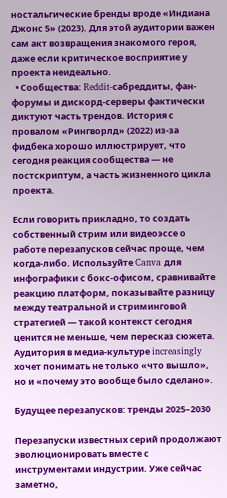ностальгические бренды вроде «Индиана Джонс 5» (2023). Для этой аудитории важен сам акт возвращения знакомого героя, даже если критическое восприятие у проекта неидеально.
  • Сообщества: Reddit-сабреддиты, фан-форумы и дискорд-серверы фактически диктуют часть трендов. История с провалом «Рингворлд» (2022) из-за фидбека хорошо иллюстрирует, что сегодня реакция сообщества — не постскриптум, а часть жизненного цикла проекта.

Если говорить прикладно, то создать собственный стрим или видеоэссе о работе перезапусков сейчас проще, чем когда-либо. Используйте Canva для инфографики с бокс-офисом, сравнивайте реакцию платформ, показывайте разницу между театральной и стриминговой стратегией — такой контекст сегодня ценится не меньше, чем пересказ сюжета. Аудитория в медиа-культуре increasingly хочет понимать не только «что вышло», но и «почему это вообще было сделано».

Будущее перезапусков: тренды 2025–2030

Перезапуски известных серий продолжают эволюционировать вместе с инструментами индустрии. Уже сейчас заметно,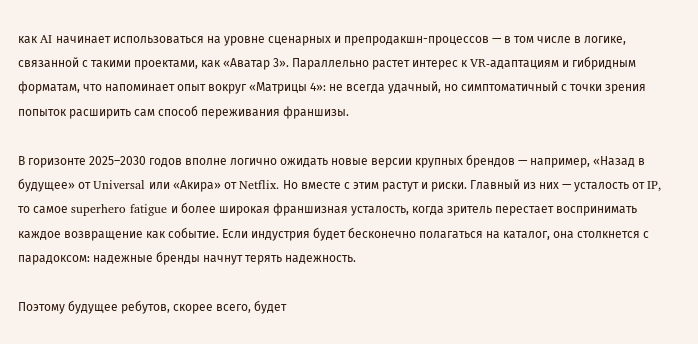как AI начинает использоваться на уровне сценарных и препродакшн-процессов — в том числе в логике, связанной с такими проектами, как «Аватар 3». Параллельно растет интерес к VR-адаптациям и гибридным форматам, что напоминает опыт вокруг «Матрицы 4»: не всегда удачный, но симптоматичный с точки зрения попыток расширить сам способ переживания франшизы.

В горизонте 2025–2030 годов вполне логично ожидать новые версии крупных брендов — например, «Назад в будущее» от Universal или «Акира» от Netflix. Но вместе с этим растут и риски. Главный из них — усталость от IP, то самое superhero fatigue и более широкая франшизная усталость, когда зритель перестает воспринимать каждое возвращение как событие. Если индустрия будет бесконечно полагаться на каталог, она столкнется с парадоксом: надежные бренды начнут терять надежность.

Поэтому будущее ребутов, скорее всего, будет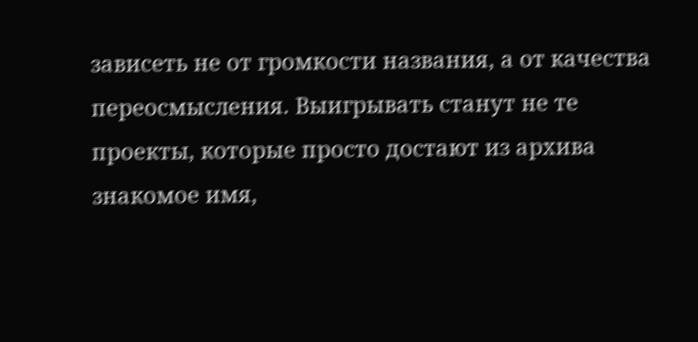зависеть не от громкости названия, а от качества переосмысления. Выигрывать станут не те проекты, которые просто достают из архива знакомое имя,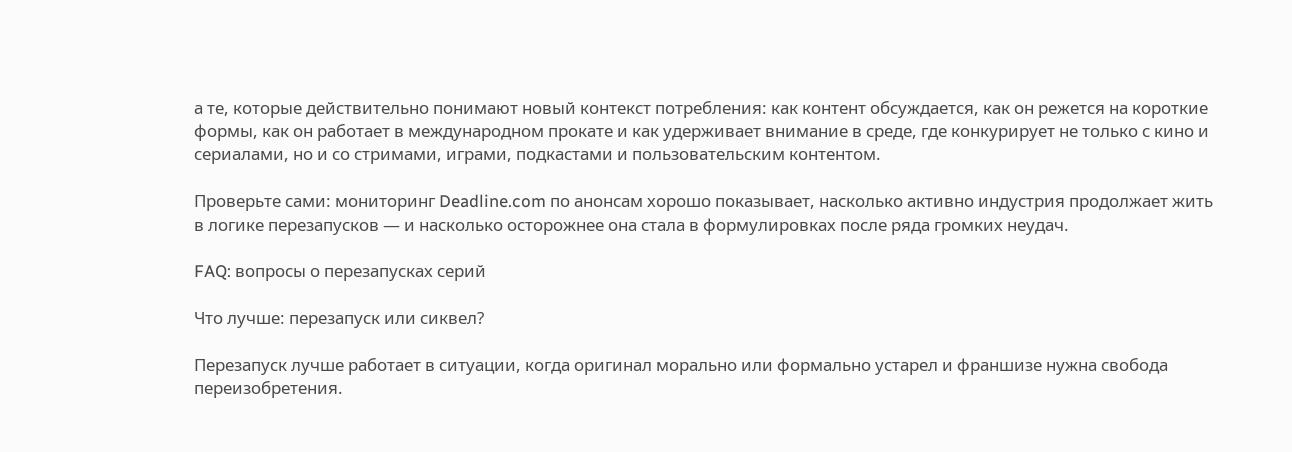а те, которые действительно понимают новый контекст потребления: как контент обсуждается, как он режется на короткие формы, как он работает в международном прокате и как удерживает внимание в среде, где конкурирует не только с кино и сериалами, но и со стримами, играми, подкастами и пользовательским контентом.

Проверьте сами: мониторинг Deadline.com по анонсам хорошо показывает, насколько активно индустрия продолжает жить в логике перезапусков — и насколько осторожнее она стала в формулировках после ряда громких неудач.

FAQ: вопросы о перезапусках серий

Что лучше: перезапуск или сиквел?

Перезапуск лучше работает в ситуации, когда оригинал морально или формально устарел и франшизе нужна свобода переизобретения.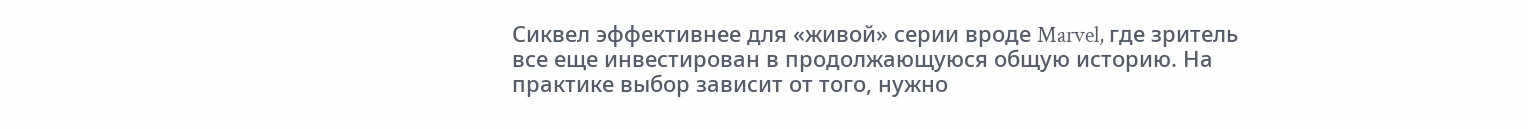Сиквел эффективнее для «живой» серии вроде Marvel, где зритель все еще инвестирован в продолжающуюся общую историю. На практике выбор зависит от того, нужно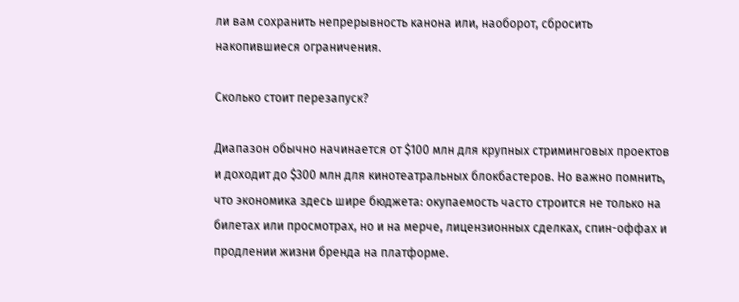ли вам сохранить непрерывность канона или, наоборот, сбросить накопившиеся ограничения.

Сколько стоит перезапуск?

Диапазон обычно начинается от $100 млн для крупных стриминговых проектов и доходит до $300 млн для кинотеатральных блокбастеров. Но важно помнить, что экономика здесь шире бюджета: окупаемость часто строится не только на билетах или просмотрах, но и на мерче, лицензионных сделках, спин-оффах и продлении жизни бренда на платформе.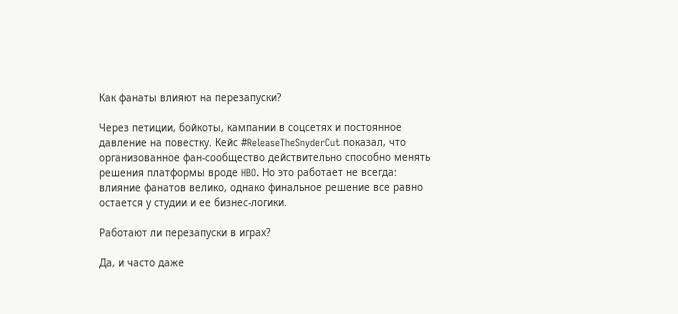Как фанаты влияют на перезапуски?

Через петиции, бойкоты, кампании в соцсетях и постоянное давление на повестку. Кейc #ReleaseTheSnyderCut показал, что организованное фан-сообщество действительно способно менять решения платформы вроде HBO. Но это работает не всегда: влияние фанатов велико, однако финальное решение все равно остается у студии и ее бизнес-логики.

Работают ли перезапуски в играх?

Да, и часто даже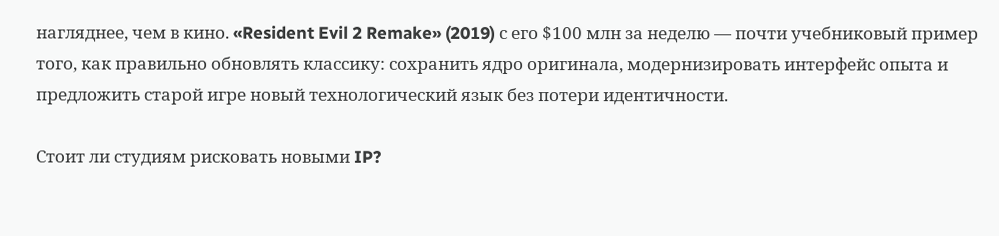нагляднее, чем в кино. «Resident Evil 2 Remake» (2019) с его $100 млн за неделю — почти учебниковый пример того, как правильно обновлять классику: сохранить ядро оригинала, модернизировать интерфейс опыта и предложить старой игре новый технологический язык без потери идентичности.

Стоит ли студиям рисковать новыми IP?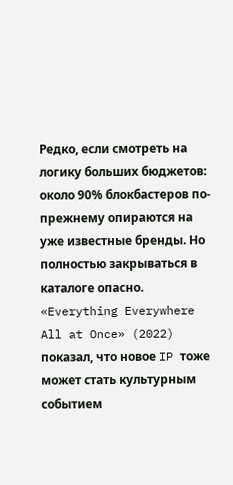Редко, если смотреть на логику больших бюджетов: около 90% блокбастеров по-прежнему опираются на уже известные бренды. Но полностью закрываться в каталоге опасно. «Everything Everywhere All at Once» (2022) показал, что новое IP тоже может стать культурным событием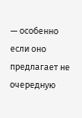— особенно если оно предлагает не очередную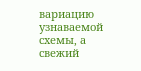вариацию узнаваемой схемы, а свежий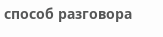способ разговора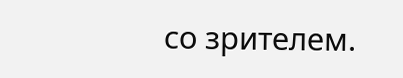со зрителем.